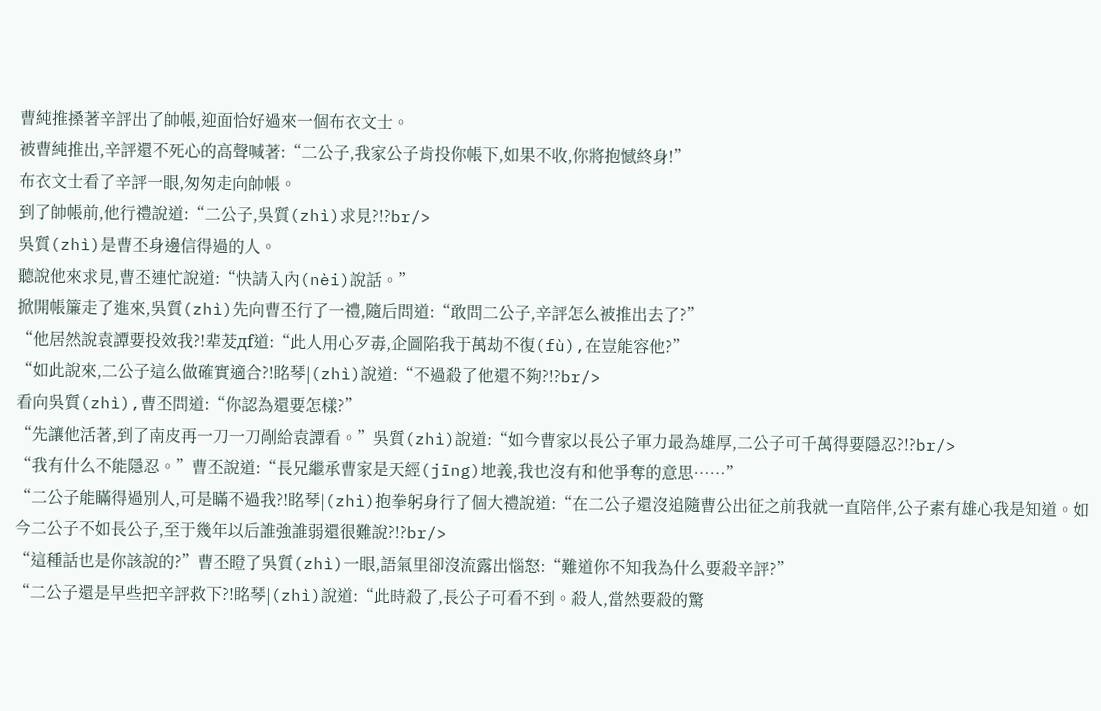曹純推搡著辛評出了帥帳,迎面恰好過來一個布衣文士。
被曹純推出,辛評還不死心的高聲喊著:“二公子,我家公子肯投你帳下,如果不收,你將抱憾終身!”
布衣文士看了辛評一眼,匆匆走向帥帳。
到了帥帳前,他行禮說道:“二公子,吳質(zhì)求見?!?br/>
吳質(zhì)是曹丕身邊信得過的人。
聽說他來求見,曹丕連忙說道:“快請入內(nèi)說話。”
掀開帳簾走了進來,吳質(zhì)先向曹丕行了一禮,隨后問道:“敢問二公子,辛評怎么被推出去了?”
“他居然說袁譚要投效我?!辈茇дf道:“此人用心歹毒,企圖陷我于萬劫不復(fù),在豈能容他?”
“如此說來,二公子這么做確實適合?!眳琴|(zhì)說道:“不過殺了他還不夠?!?br/>
看向吳質(zhì),曹丕問道:“你認為還要怎樣?”
“先讓他活著,到了南皮再一刀一刀剮給袁譚看。”吳質(zhì)說道:“如今曹家以長公子軍力最為雄厚,二公子可千萬得要隱忍?!?br/>
“我有什么不能隱忍。”曹丕說道:“長兄繼承曹家是天經(jīng)地義,我也沒有和他爭奪的意思……”
“二公子能瞞得過別人,可是瞞不過我?!眳琴|(zhì)抱拳躬身行了個大禮說道:“在二公子還沒追隨曹公出征之前我就一直陪伴,公子素有雄心我是知道。如今二公子不如長公子,至于幾年以后誰強誰弱還很難說?!?br/>
“這種話也是你該說的?”曹丕瞪了吳質(zhì)一眼,語氣里卻沒流露出惱怒:“難道你不知我為什么要殺辛評?”
“二公子還是早些把辛評救下?!眳琴|(zhì)說道:“此時殺了,長公子可看不到。殺人,當然要殺的驚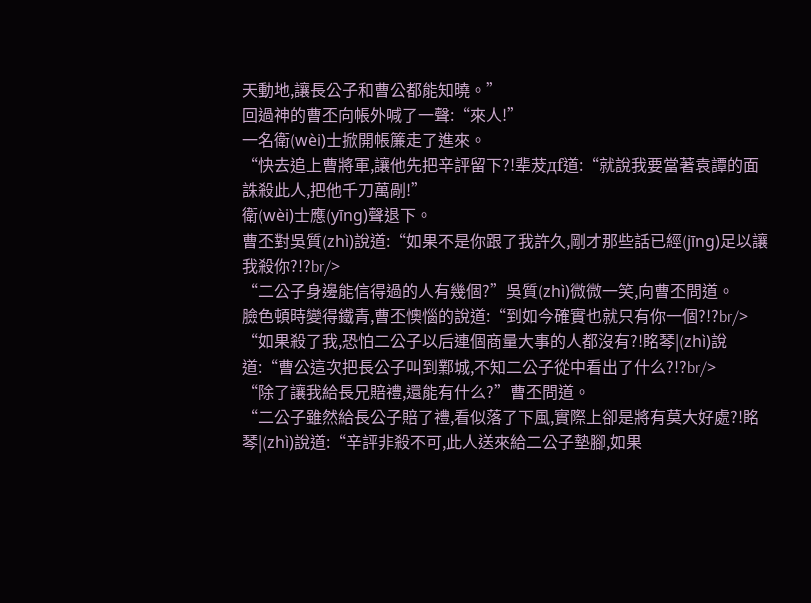天動地,讓長公子和曹公都能知曉。”
回過神的曹丕向帳外喊了一聲:“來人!”
一名衛(wèi)士掀開帳簾走了進來。
“快去追上曹將軍,讓他先把辛評留下?!辈茇дf道:“就說我要當著袁譚的面誅殺此人,把他千刀萬剮!”
衛(wèi)士應(yīng)聲退下。
曹丕對吳質(zhì)說道:“如果不是你跟了我許久,剛才那些話已經(jīng)足以讓我殺你?!?br/>
“二公子身邊能信得過的人有幾個?”吳質(zhì)微微一笑,向曹丕問道。
臉色頓時變得鐵青,曹丕懊惱的說道:“到如今確實也就只有你一個?!?br/>
“如果殺了我,恐怕二公子以后連個商量大事的人都沒有?!眳琴|(zhì)說道:“曹公這次把長公子叫到鄴城,不知二公子從中看出了什么?!?br/>
“除了讓我給長兄賠禮,還能有什么?”曹丕問道。
“二公子雖然給長公子賠了禮,看似落了下風,實際上卻是將有莫大好處?!眳琴|(zhì)說道:“辛評非殺不可,此人送來給二公子墊腳,如果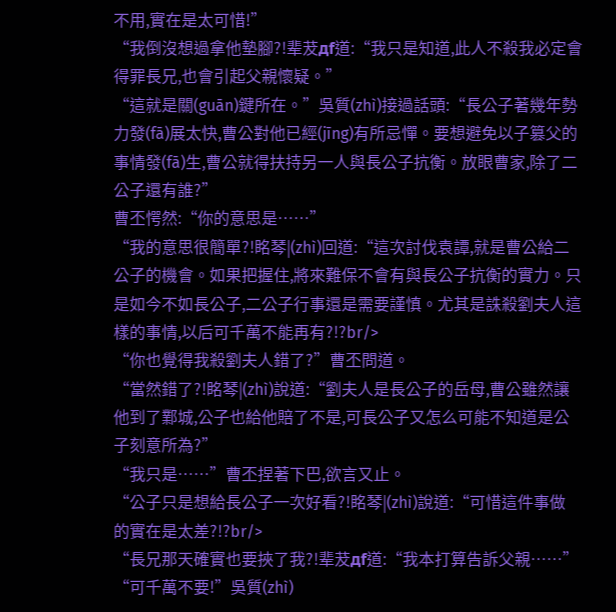不用,實在是太可惜!”
“我倒沒想過拿他墊腳?!辈茇дf道:“我只是知道,此人不殺我必定會得罪長兄,也會引起父親懷疑。”
“這就是關(guān)鍵所在。”吳質(zhì)接過話頭:“長公子著幾年勢力發(fā)展太快,曹公對他已經(jīng)有所忌憚。要想避免以子篡父的事情發(fā)生,曹公就得扶持另一人與長公子抗衡。放眼曹家,除了二公子還有誰?”
曹丕愕然:“你的意思是……”
“我的意思很簡單?!眳琴|(zhì)回道:“這次討伐袁譚,就是曹公給二公子的機會。如果把握住,將來難保不會有與長公子抗衡的實力。只是如今不如長公子,二公子行事還是需要謹慎。尤其是誅殺劉夫人這樣的事情,以后可千萬不能再有?!?br/>
“你也覺得我殺劉夫人錯了?”曹丕問道。
“當然錯了?!眳琴|(zhì)說道:“劉夫人是長公子的岳母,曹公雖然讓他到了鄴城,公子也給他賠了不是,可長公子又怎么可能不知道是公子刻意所為?”
“我只是……”曹丕捏著下巴,欲言又止。
“公子只是想給長公子一次好看?!眳琴|(zhì)說道:“可惜這件事做的實在是太差?!?br/>
“長兄那天確實也要挾了我?!辈茇дf道:“我本打算告訴父親……”
“可千萬不要!”吳質(zhì)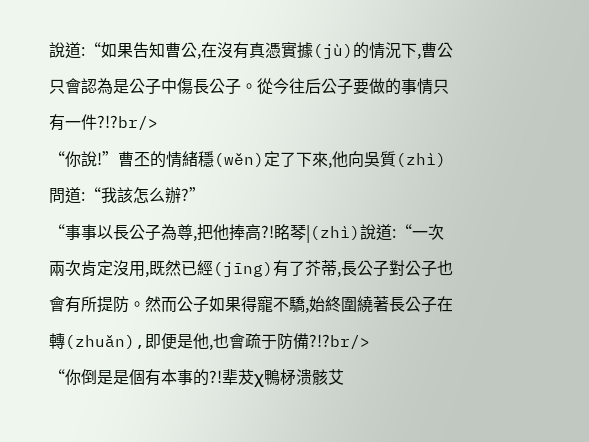說道:“如果告知曹公,在沒有真憑實據(jù)的情況下,曹公只會認為是公子中傷長公子。從今往后公子要做的事情只有一件?!?br/>
“你說!”曹丕的情緒穩(wěn)定了下來,他向吳質(zhì)問道:“我該怎么辦?”
“事事以長公子為尊,把他捧高?!眳琴|(zhì)說道:“一次兩次肯定沒用,既然已經(jīng)有了芥蒂,長公子對公子也會有所提防。然而公子如果得寵不驕,始終圍繞著長公子在轉(zhuǎn),即便是他,也會疏于防備?!?br/>
“你倒是是個有本事的?!辈茇χ鴨柕溃骸艾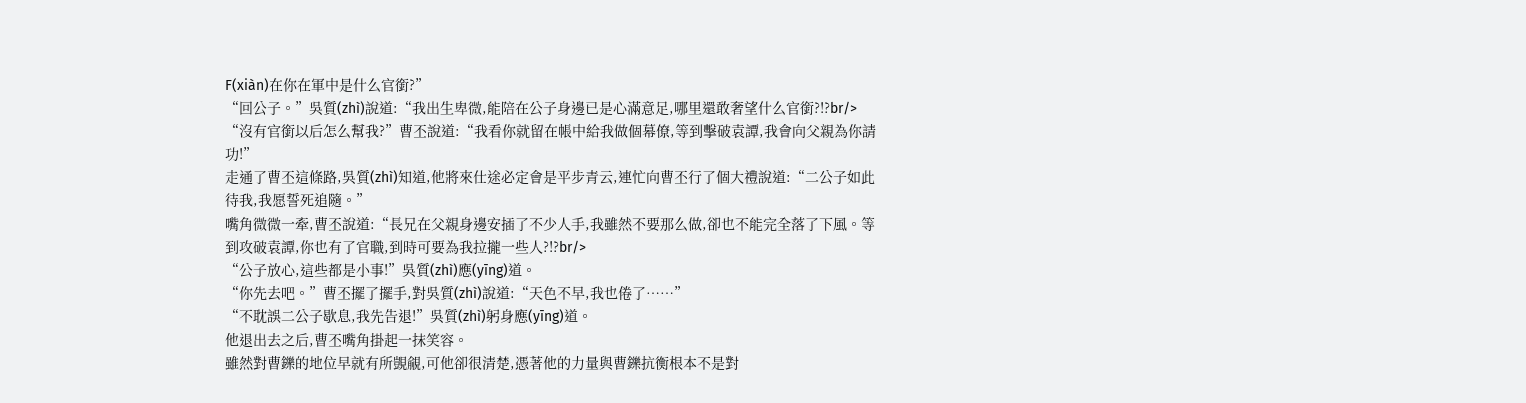F(xiàn)在你在軍中是什么官銜?”
“回公子。”吳質(zhì)說道:“我出生卑微,能陪在公子身邊已是心滿意足,哪里還敢奢望什么官銜?!?br/>
“沒有官銜以后怎么幫我?”曹丕說道:“我看你就留在帳中給我做個幕僚,等到擊破袁譚,我會向父親為你請功!”
走通了曹丕這條路,吳質(zhì)知道,他將來仕途必定會是平步青云,連忙向曹丕行了個大禮說道:“二公子如此待我,我愿誓死追隨。”
嘴角微微一牽,曹丕說道:“長兄在父親身邊安插了不少人手,我雖然不要那么做,卻也不能完全落了下風。等到攻破袁譚,你也有了官職,到時可要為我拉攏一些人?!?br/>
“公子放心,這些都是小事!”吳質(zhì)應(yīng)道。
“你先去吧。”曹丕擺了擺手,對吳質(zhì)說道:“天色不早,我也倦了……”
“不耽誤二公子歇息,我先告退!”吳質(zhì)躬身應(yīng)道。
他退出去之后,曹丕嘴角掛起一抹笑容。
雖然對曹鑠的地位早就有所覬覦,可他卻很清楚,憑著他的力量與曹鑠抗衡根本不是對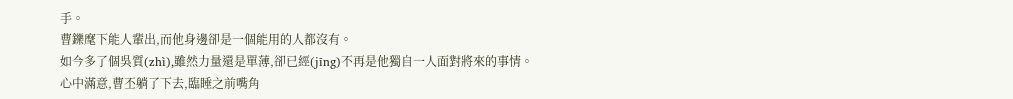手。
曹鑠麾下能人輩出,而他身邊卻是一個能用的人都沒有。
如今多了個吳質(zhì),雖然力量還是單薄,卻已經(jīng)不再是他獨自一人面對將來的事情。
心中滿意,曹丕躺了下去,臨睡之前嘴角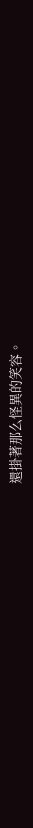還掛著那么怪異的笑容。